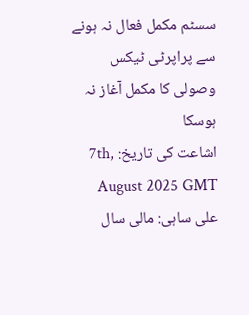سسٹم مکمل فعال نہ ہونے سے پراپرٹی ٹیکس وصولی کا مکمل آغاز نہ ہوسکا
اشاعت کی تاریخ: 7th, August 2025 GMT
علی ساہی: مالی سال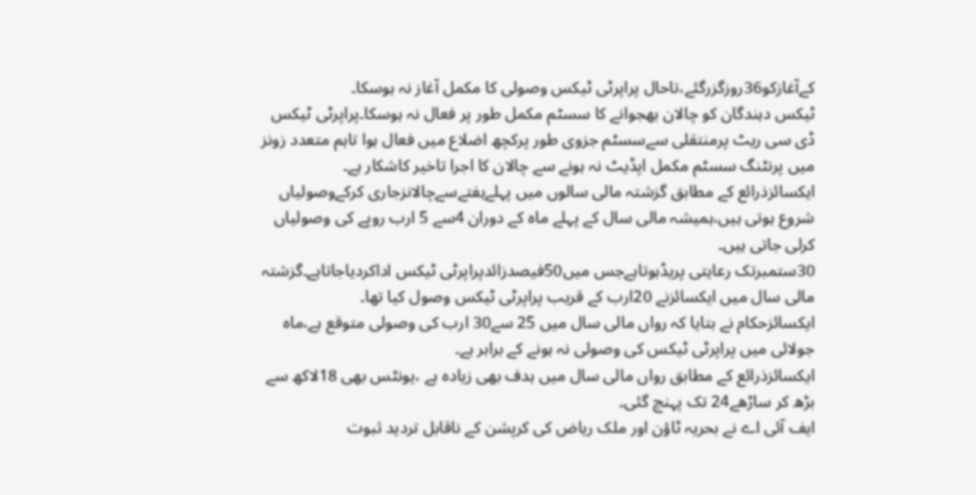کےآغازکو36روزگزرگئے،تاحال پراپرٹی ٹیکس وصولی کا مکمل آغاز نہ ہوسکا۔
ٹیکس دہندگان کو چالان بھجوانے کا سسٹم مکمل طور پر فعال نہ ہوسکا۔پراپرٹی ٹیکس ڈی سی ریٹ پرمنتقلی سےسسٹم جزوی طور پرکچھ اضلاع میں فعال ہوا تاہم متعدد زونز میں پرنٹنگ سسٹم مکمل اپڈیٹ نہ ہونے سے چالان کا اجرا تاخیر کاشکار ہے۔
ایکسائزذرائع کے مطابق گزشتہ مالی سالوں میں پہلےہفتےسےچالانزجاری کرکےوصولیاں شروع ہوتی ہیں،ہمیشہ مالی سال کے پہلے ماہ کے دوران 4سے 5 ارب روپے کی وصولیاں کرلی جاتی ہیں۔
30ستمبرتک رعایتی پریڈہوتاہےجس میں50فیصدزائدپراپرٹی ٹیکس اداکردیاجاتاہے۔گزشتہ مالی سال میں ایکسائزنے 20ارب کے قریب پراپرٹی ٹیکس وصول کیا تھا۔
ایکسائزحکام نے بتایا کہ رواں مالی سال میں 25 سے30 ارب کی وصولی متوقع ہے،ماہ جولائی میں پراپرٹی ٹیکس کی وصولی نہ ہونے کے برابر ہے۔
ایکسائزذرائع کے مطابق رواں مالی سال میں ہدف بھی زیادہ ہے ،یونٹس بھی 18لاکھ سے بڑھ کر ساڑھے24 تک پہنچ گئی۔
ایف آئی اے نے بحریہ ٹاؤن اور ملک ریاض کی کرپشن کے ناقابل تردید ثبوت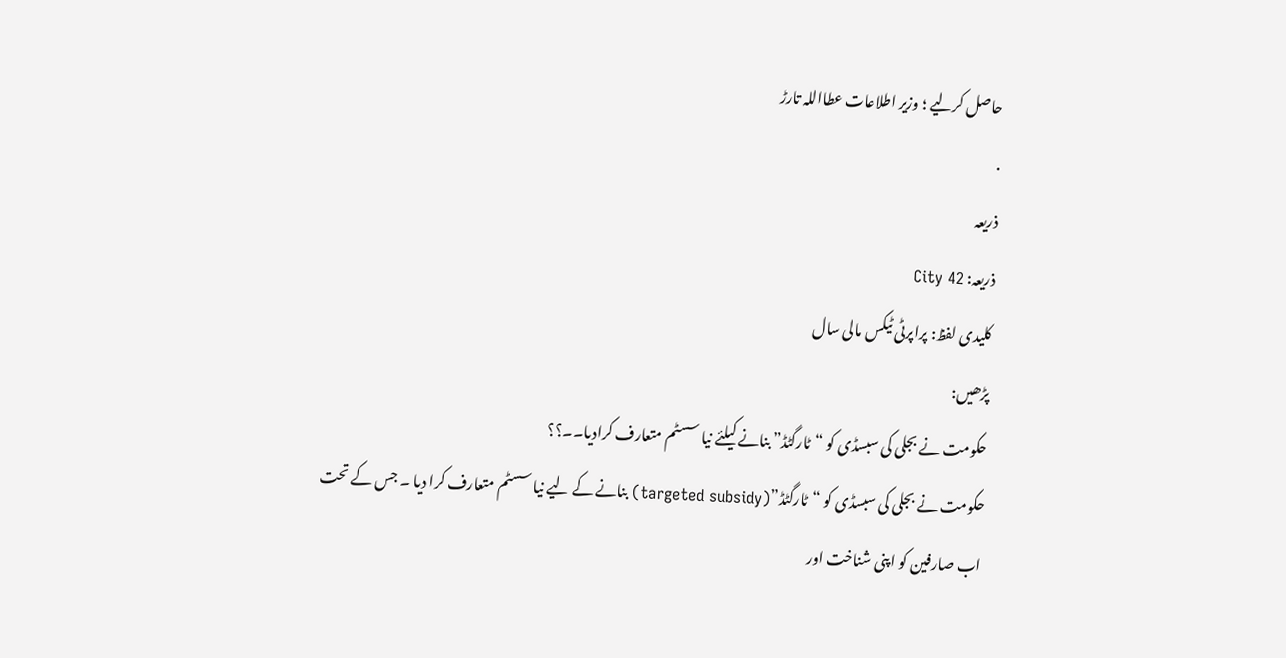حاصل کرلیے ؛ وزیر اطلاعات عطااللہ تارڑ
.
ذریعہ
ذریعہ: City 42
کلیدی لفظ: پراپرٹی ٹیکس مالی سال
پڑھیں:
حکومت نے بجلی کی سبسڈی کو “ٹارگٹڈ” بنانے کیلئے نیا سسٹم متعارف کرادیا۔۔؟؟
حکومت نے بجلی کی سبسڈی کو “ٹارگٹڈ”(targeted subsidy) بنانے کے لیے نیا سسٹم متعارف کرا دیا ۔ جس کے تحت اب صارفین کو اپنی شناخت اور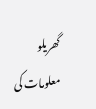گھریلو معلومات کی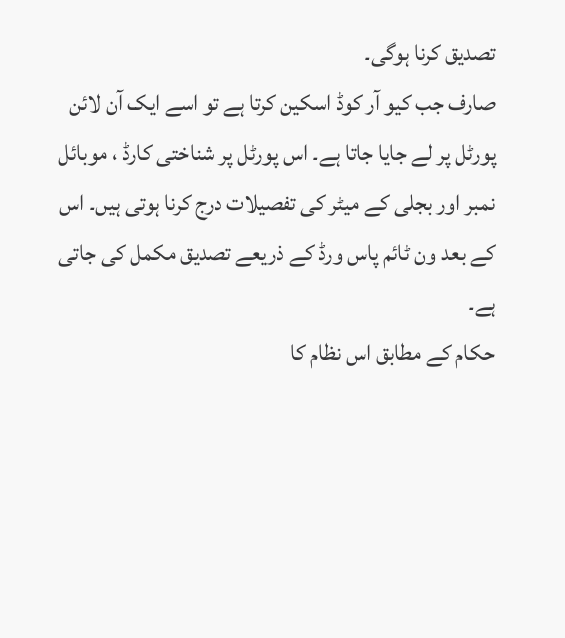تصدیق کرنا ہوگی۔
صارف جب کیو آر کوڈ اسکین کرتا ہے تو اسے ایک آن لائن پورٹل پر لے جایا جاتا ہے۔ اس پورٹل پر شناختی کارڈ ، موبائل نمبر اور بجلی کے میٹر کی تفصیلات درج کرنا ہوتی ہیں۔ اس کے بعد ون ٹائم پاس ورڈ کے ذریعے تصدیق مکمل کی جاتی ہے۔
حکام کے مطابق اس نظام کا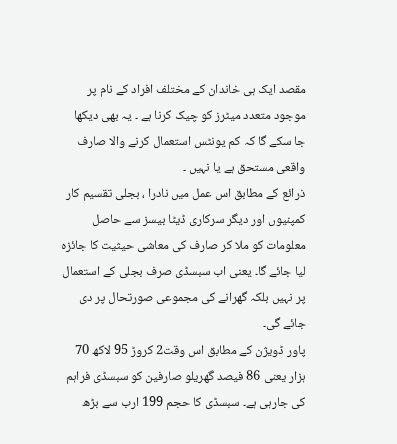مقصد ایک ہی خاندان کے مختلف افراد کے نام پر موجود متعدد میٹرز کو چیک کرنا ہے ۔ یہ بھی دیکھا جا سکے گا کہ کم یونٹس استعمال کرنے والا صارف واقعی مستحق ہے یا نہیں ۔
ذرائع کے مطابق اس عمل میں نادرا ، بجلی تقسیم کار کمپنیوں اور دیگر سرکاری ڈیٹا بیسز سے حاصل معلومات کو ملا کر صارف کی معاشی حیثیت کا جائزہ لیا جائے گا۔ یعنی اب سبسڈی صرف بجلی کے استعمال پر نہیں بلکہ گھرانے کی مجموعی صورتحال پر دی جائے گی۔
پاور ڈویژن کے مطابق اس وقت2 کروڑ 95 لاکھ 70 ہزار یعنی 86 فیصد گھریلو صارفین کو سبسڈی فراہم کی جارہی ہے۔ سبسڈی کا حجم 199 ارب سے بڑھ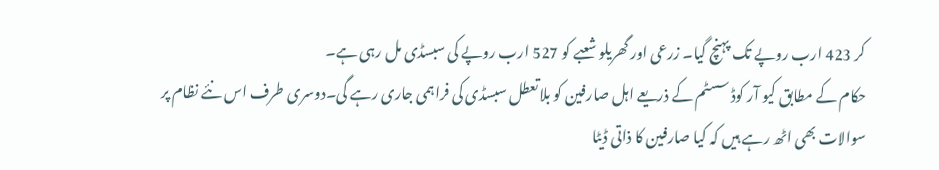کر 423 ارب روپے تک پہنچ گیا۔ زرعی اور گھریلو شعبے کو 527 ارب روپے کی سبسڈی مل رہی ہے۔
حکام کے مطابق کیو آر کوڈ سسٹم کے ذریعے اہل صارفین کو بلاتعطل سبسڈی کی فراہمی جاری رہے گی۔دوسری طرف اس نئے نظام پر سوالات بھی اٹھ رہے ہیں کہ کیا صارفین کا ذاتی ڈیٹا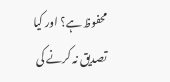محفوظ ہے؟ اور کیا تصدیق نہ کرنے کی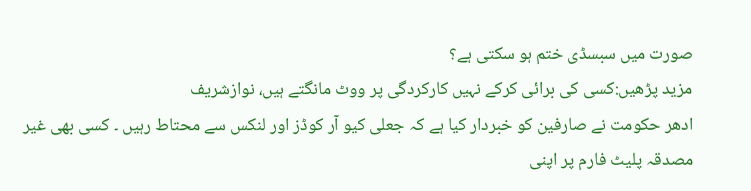صورت میں سبسڈی ختم ہو سکتی ہے؟
مزید پڑھیں:کسی کی برائی کرکے نہیں کارکردگی پر ووٹ مانگتے ہیں، نوازشریف
ادھر حکومت نے صارفین کو خبردار کیا ہے کہ جعلی کیو آر کوڈز اور لنکس سے محتاط رہیں ۔ کسی بھی غیر مصدقہ پلیٹ فارم پر اپنی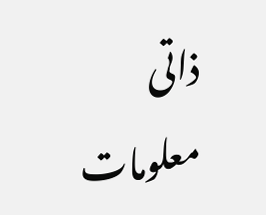ذاتی معلومات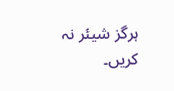ہرگز شیئر نہ کریں۔